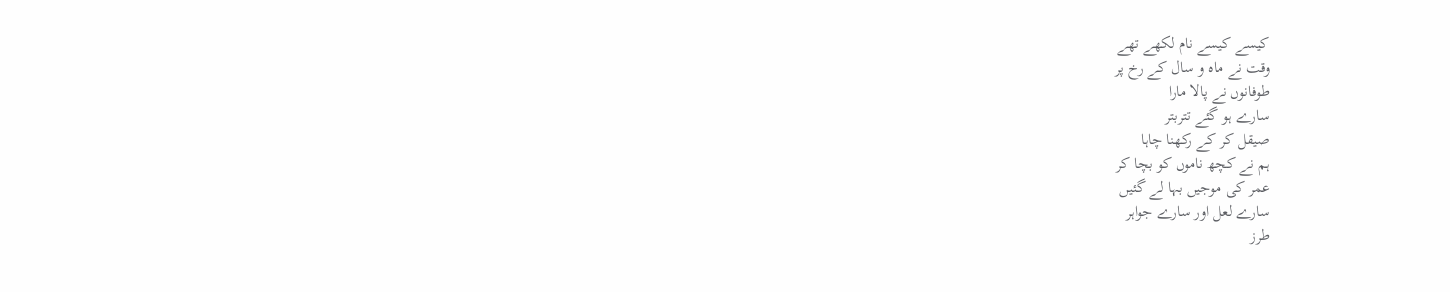کیسے کیسے نام لکھے تھے
وقت نے ماہ و سال کے رخ پر
طوفانوں نے پالا مارا
سارے ہو گئے تتربتر
صیقل کر کے رکھنا چاہا
ہم نے کچھ ناموں کو بچا کر
عمر کی موجیں بہا لے گئیں
سارے لعل اور سارے جواہر
طرز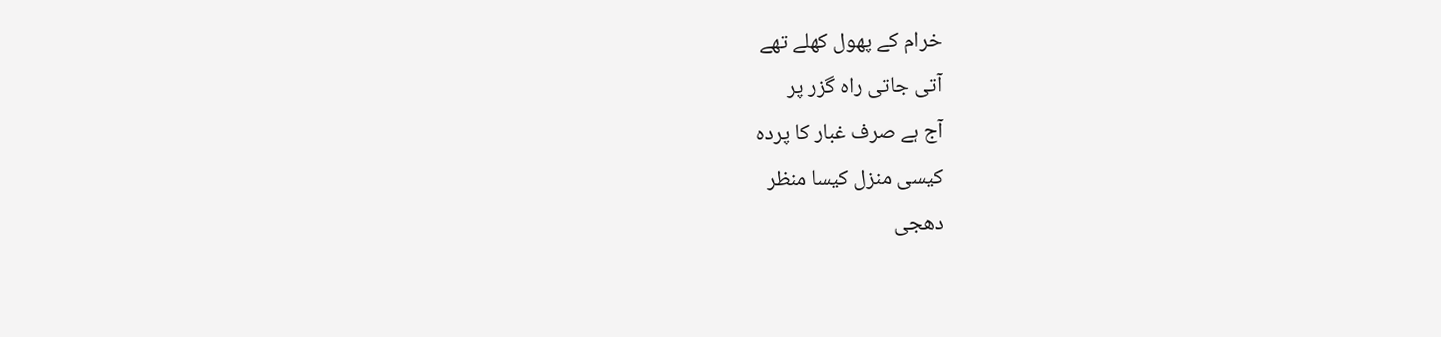خرام کے پھول کھلے تھے
آتی جاتی راہ گزر پر
آج ہے صرف غبار کا پردہ
کیسی منزل کیسا منظر
دھجی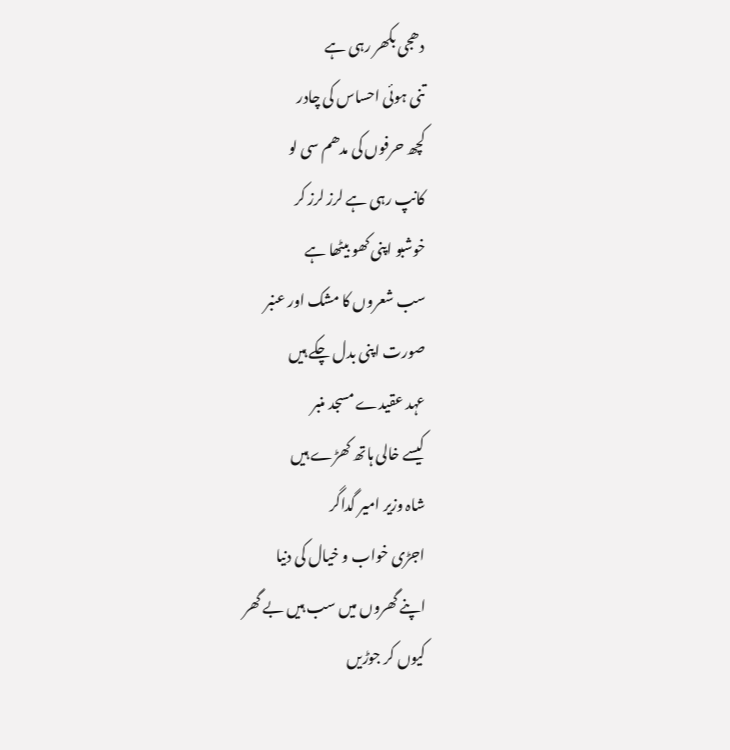دھجی بکھر رہی ہے
تنی ہوئی احساس کی چادر
کچھ حرفوں کی مدھم سی لو
کانپ رہی ہے لرز لرز کر
خوشبو اپنی کھو بیٹھا ہے
سب شعروں کا مشک اور عنبر
صورت اپنی بدل چکے ہیں
عہد عقیدے مسجد منبر
کیسے خالی ہاتھ کھڑے ہیں
شاہ وزیر امیر گداگر
اجڑی خواب و خیال کی دنیا
اپنے گھروں میں سب ہیں بے گھر
کیوں کر جوڑیں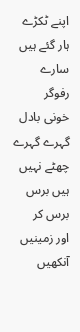اپنے ٹکڑے
ہار گئے ہیں سارے رفوگر
خونی بادل گہرے گہرے
چھٹے نہیں ہیں برس برس کر
اور زمینیں آنکھیں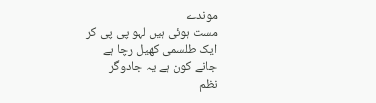موندے
مست ہوئی ہیں لہو پی پی کر
ایک طلسمی کھیل رچا ہے
جانے کون ہے یہ جادوگر
نظم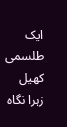ایک طلسمی کھیل
زہرا نگاہ